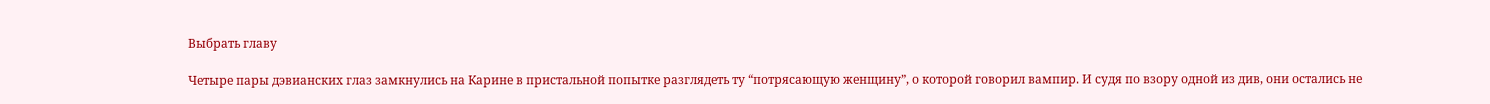Выбрать главу

Четыре пары дэвианских глаз замкнулись на Карине в пристальной попытке разглядеть ту “потрясающую женщину”, о которой говорил вампир. И судя по взору одной из див, они остались не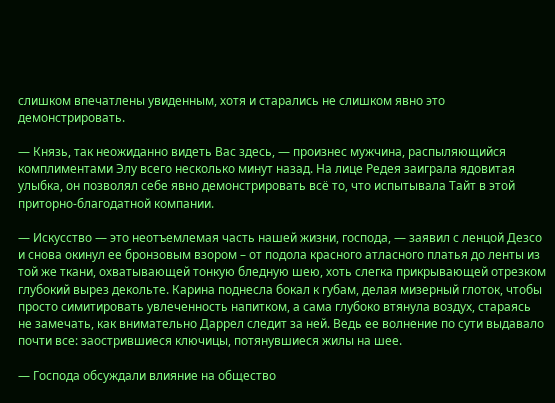слишком впечатлены увиденным, хотя и старались не слишком явно это демонстрировать.

— Князь, так неожиданно видеть Вас здесь, — произнес мужчина, распыляющийся комплиментами Элу всего несколько минут назад. На лице Редея заиграла ядовитая улыбка, он позволял себе явно демонстрировать всё то, что испытывала Тайт в этой приторно-благодатной компании.

— Искусство — это неотъемлемая часть нашей жизни, господа, — заявил с ленцой Дезсо и снова окинул ее бронзовым взором – от подола красного атласного платья до ленты из той же ткани, охватывающей тонкую бледную шею, хоть слегка прикрывающей отрезком глубокий вырез декольте. Карина поднесла бокал к губам, делая мизерный глоток, чтобы просто симитировать увлеченность напитком, а сама глубоко втянула воздух, стараясь не замечать, как внимательно Даррел следит за ней. Ведь ее волнение по сути выдавало почти все: заострившиеся ключицы, потянувшиеся жилы на шее.

— Господа обсуждали влияние на общество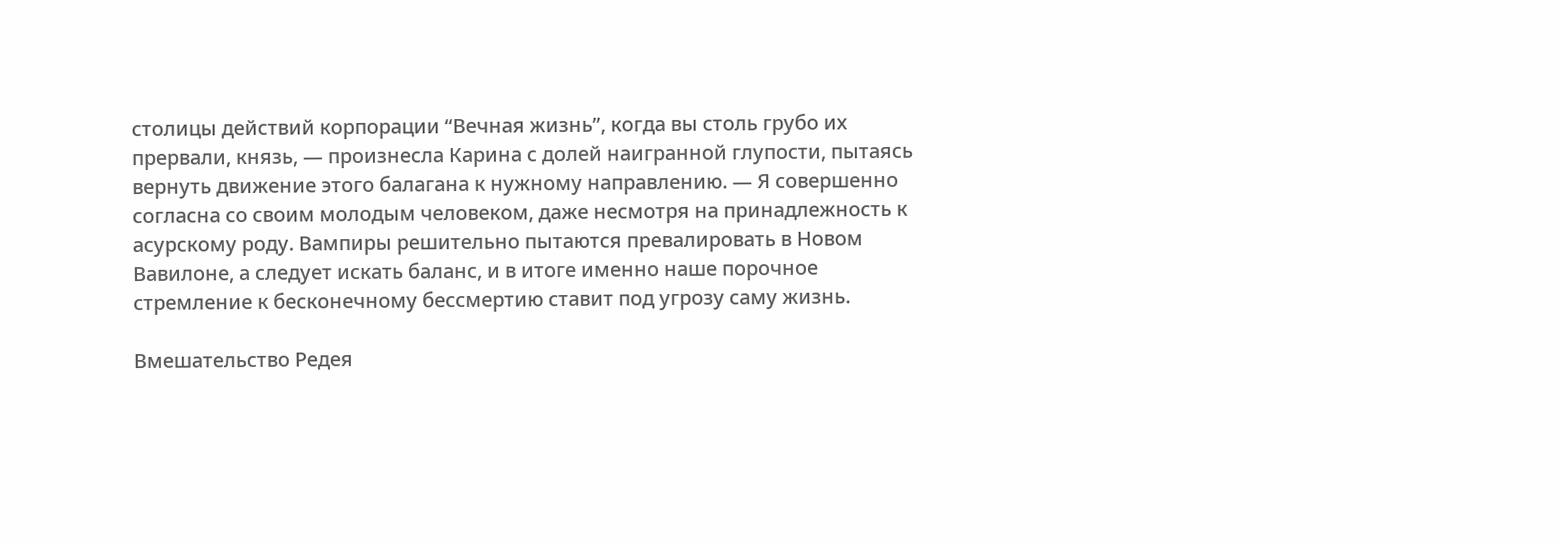столицы действий корпорации “Вечная жизнь”, когда вы столь грубо их прервали, князь, — произнесла Карина с долей наигранной глупости, пытаясь вернуть движение этого балагана к нужному направлению. — Я совершенно согласна со своим молодым человеком, даже несмотря на принадлежность к асурскому роду. Вампиры решительно пытаются превалировать в Новом Вавилоне, а следует искать баланс, и в итоге именно наше порочное стремление к бесконечному бессмертию ставит под угрозу саму жизнь.

Вмешательство Редея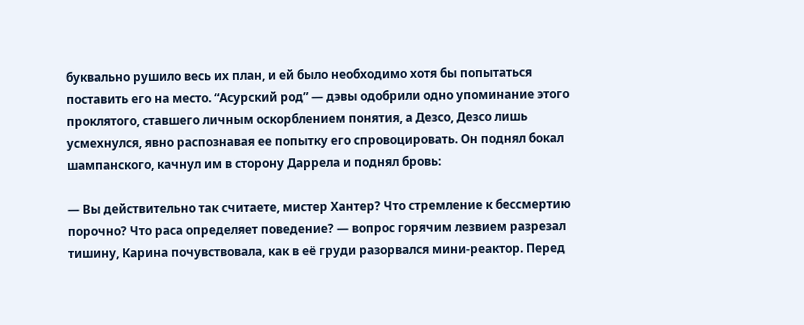буквально рушило весь их план, и ей было необходимо хотя бы попытаться поставить его на место. “Асурский род” — дэвы одобрили одно упоминание этого проклятого, ставшего личным оскорблением понятия, а Дезсо, Дезсо лишь усмехнулся, явно распознавая ее попытку его спровоцировать. Он поднял бокал шампанского, качнул им в сторону Даррела и поднял бровь:

— Вы действительно так считаете, мистер Хантер? Что стремление к бессмертию порочно? Что раса определяет поведение? — вопрос горячим лезвием разрезал тишину, Карина почувствовала, как в её груди разорвался мини-реактор. Перед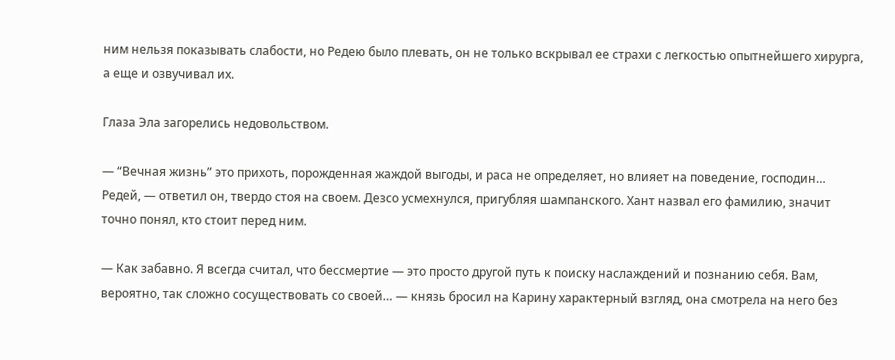ним нельзя показывать слабости, но Редею было плевать, он не только вскрывал ее страхи с легкостью опытнейшего хирурга, а еще и озвучивал их.

Глаза Эла загорелись недовольством.

— “Вечная жизнь” это прихоть, порожденная жаждой выгоды, и раса не определяет, но влияет на поведение, господин… Редей, — ответил он, твердо стоя на своем. Дезсо усмехнулся, пригубляя шампанского. Хант назвал его фамилию, значит точно понял, кто стоит перед ним.

— Как забавно. Я всегда считал, что бессмертие — это просто другой путь к поиску наслаждений и познанию себя. Вам, вероятно, так сложно сосуществовать со своей… — князь бросил на Карину характерный взгляд, она смотрела на него без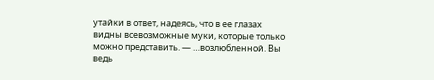утайки в ответ, надеясь, что в ее глазах видны всевозможные муки, которые только можно представить. — …возлюбленной. Вы ведь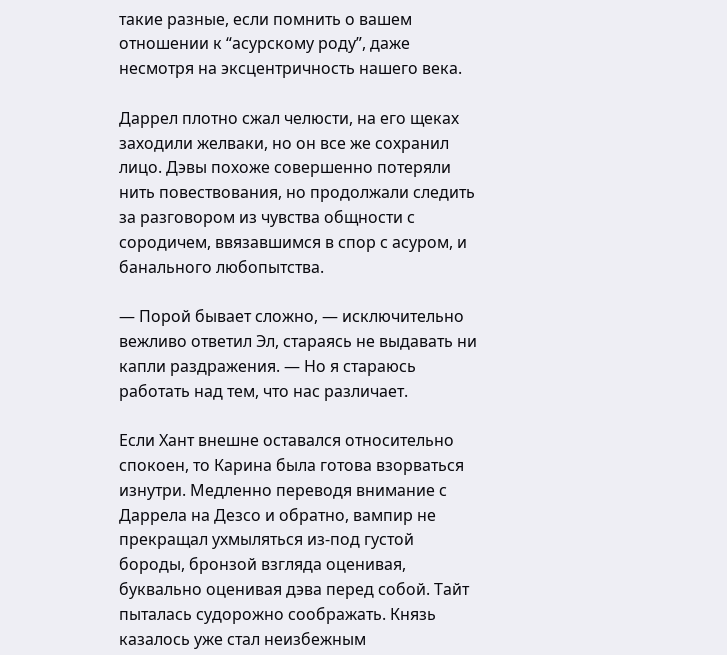такие разные, если помнить о вашем отношении к “асурскому роду”, даже несмотря на эксцентричность нашего века.

Даррел плотно сжал челюсти, на его щеках заходили желваки, но он все же сохранил лицо. Дэвы похоже совершенно потеряли нить повествования, но продолжали следить за разговором из чувства общности с сородичем, ввязавшимся в спор с асуром, и банального любопытства.

— Порой бывает сложно, — исключительно вежливо ответил Эл, стараясь не выдавать ни капли раздражения. — Но я стараюсь работать над тем, что нас различает.

Если Хант внешне оставался относительно спокоен, то Карина была готова взорваться изнутри. Медленно переводя внимание с Даррела на Дезсо и обратно, вампир не прекращал ухмыляться из-под густой бороды, бронзой взгляда оценивая, буквально оценивая дэва перед собой. Тайт пыталась судорожно соображать. Князь казалось уже стал неизбежным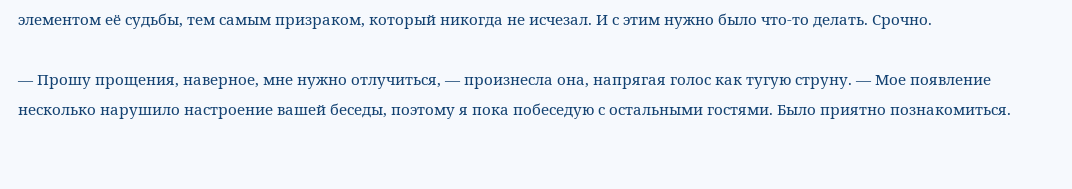элементом её судьбы, тем самым призраком, который никогда не исчезал. И с этим нужно было что-то делать. Срочно.

— Прошу прощения, наверное, мне нужно отлучиться, — произнесла она, напрягая голос как тугую струну. — Мое появление несколько нарушило настроение вашей беседы, поэтому я пока побеседую с остальными гостями. Было приятно познакомиться.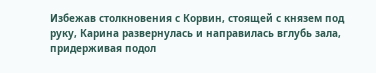Избежав столкновения с Корвин, стоящей с князем под руку, Карина развернулась и направилась вглубь зала, придерживая подол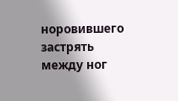норовившего застрять между ног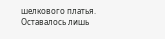шелкового платья. Оставалось лишь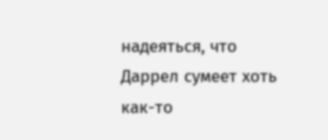надеяться, что Даррел сумеет хоть как-то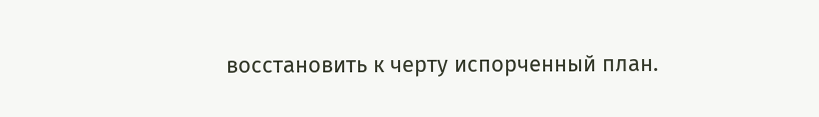восстановить к черту испорченный план.